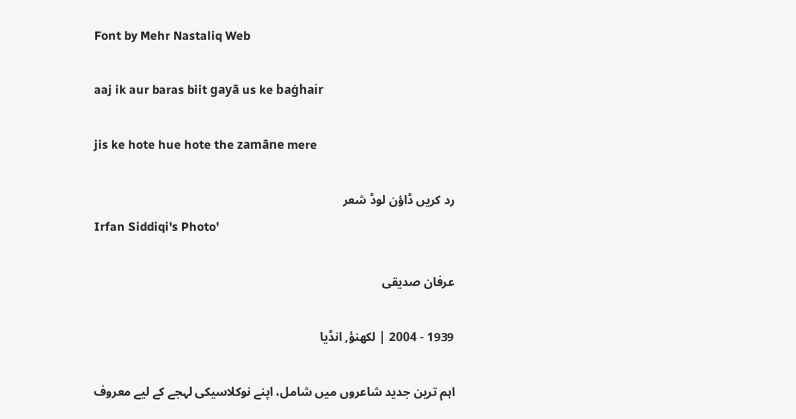Font by Mehr Nastaliq Web

aaj ik aur baras biit gayā us ke baġhair

jis ke hote hue hote the zamāne mere

رد کریں ڈاؤن لوڈ شعر
Irfan Siddiqi's Photo'

عرفان صدیقی

1939 - 2004 | لکھنؤ, انڈیا

اہم ترین جدید شاعروں میں شامل، اپنے نوکلاسیکی لہجے کے لیے معروف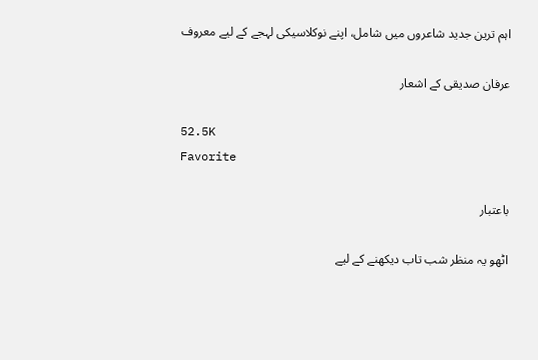اہم ترین جدید شاعروں میں شامل، اپنے نوکلاسیکی لہجے کے لیے معروف

عرفان صدیقی کے اشعار

52.5K
Favorite

باعتبار

اٹھو یہ منظر شب تاب دیکھنے کے لیے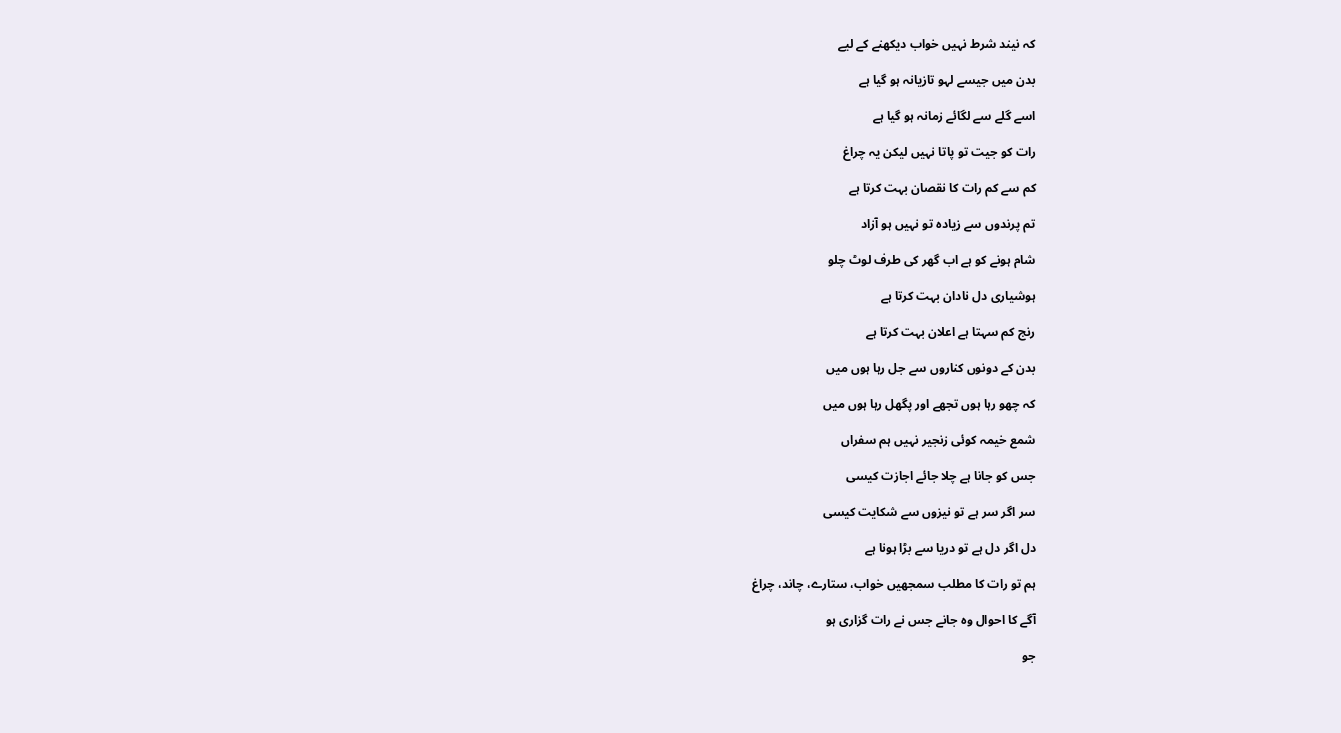کہ نیند شرط نہیں خواب دیکھنے کے لیے

بدن میں جیسے لہو تازیانہ ہو گیا ہے

اسے گلے سے لگائے زمانہ ہو گیا ہے

رات کو جیت تو پاتا نہیں لیکن یہ چراغ

کم سے کم رات کا نقصان بہت کرتا ہے

تم پرندوں سے زیادہ تو نہیں ہو آزاد

شام ہونے کو ہے اب گھر کی طرف لوٹ چلو

ہوشیاری دل نادان بہت کرتا ہے

رنج کم سہتا ہے اعلان بہت کرتا ہے

بدن کے دونوں کناروں سے جل رہا ہوں میں

کہ چھو رہا ہوں تجھے اور پگھل رہا ہوں میں

شمع خیمہ کوئی زنجیر نہیں ہم سفراں

جس کو جانا ہے چلا جائے اجازت کیسی

سر اگر سر ہے تو نیزوں سے شکایت کیسی

دل اگر دل ہے تو دریا سے بڑا ہونا ہے

ہم تو رات کا مطلب سمجھیں خواب، ستارے، چاند، چراغ

آگے کا احوال وہ جانے جس نے رات گزاری ہو

جو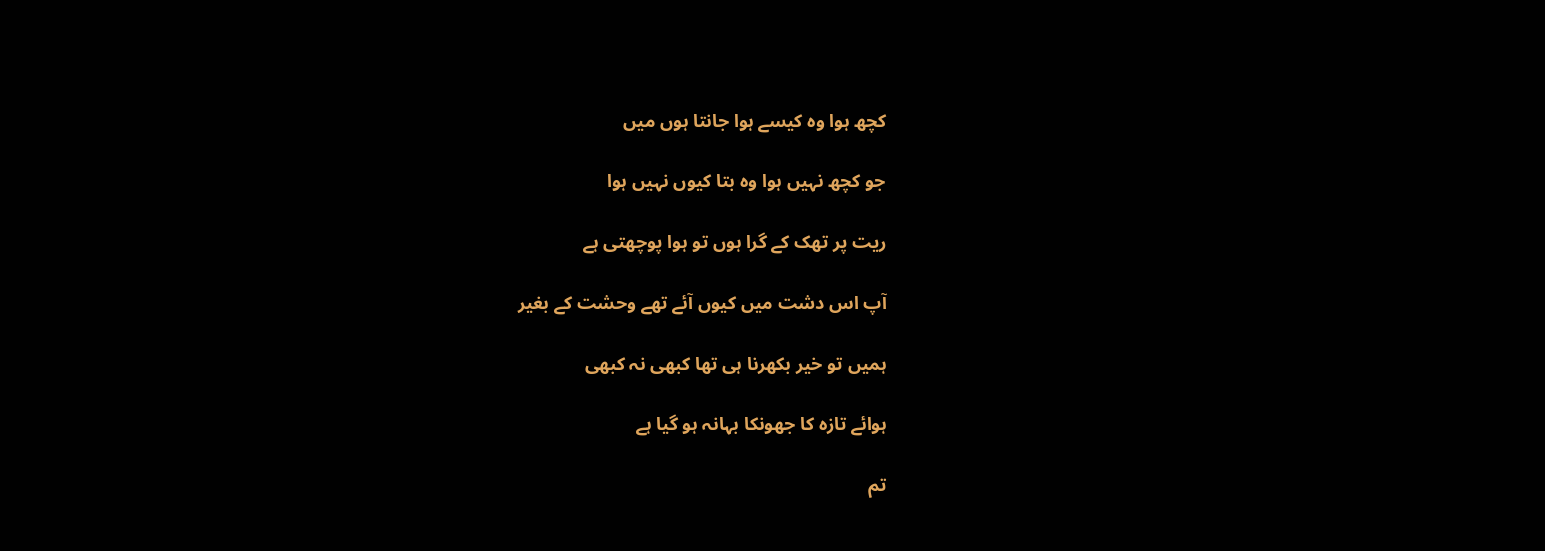کچھ ہوا وہ کیسے ہوا جانتا ہوں میں

جو کچھ نہیں ہوا وہ بتا کیوں نہیں ہوا

ریت پر تھک کے گرا ہوں تو ہوا پوچھتی ہے

آپ اس دشت میں کیوں آئے تھے وحشت کے بغیر

ہمیں تو خیر بکھرنا ہی تھا کبھی نہ کبھی

ہوائے تازہ کا جھونکا بہانہ ہو گیا ہے

تم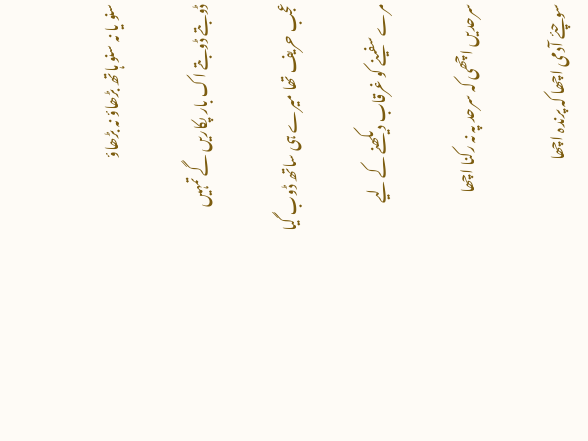سنو یا نہ سنو ہاتھ بڑھاؤ نہ بڑھاؤ

ڈوبتے ڈوبتے اک بار پکاریں گے تمہیں

عجب حریف تھا میرے ہی ساتھ ڈوب گیا

مرے سفینے کو غرقاب دیکھنے کے لیے

سرحدیں اچھی کہ سرحد پہ نہ رکنا اچھا

سوچئے آدمی اچھا کہ پرندہ اچھا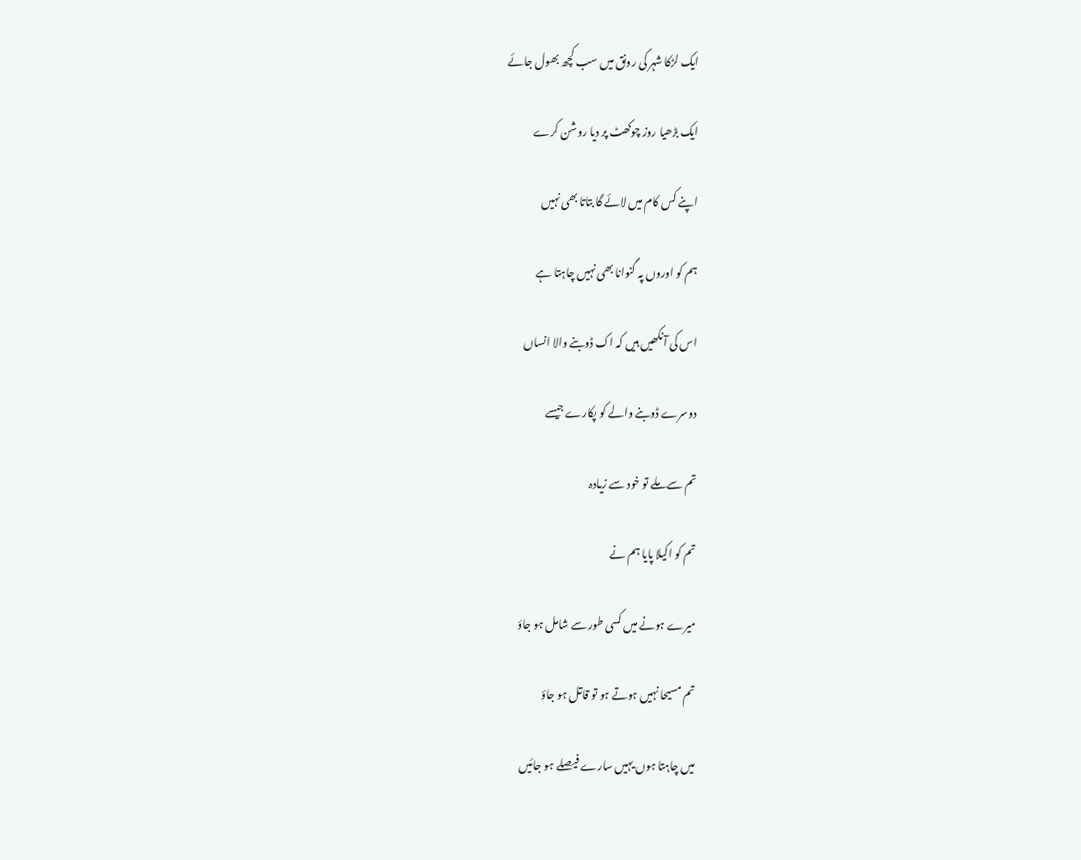ایک لڑکا شہر کی رونق میں سب کچھ بھول جائے

ایک بڑھیا روز چوکھٹ پر دیا روشن کرے

اپنے کس کام میں لائے گا بتاتا بھی نہیں

ہم کو اوروں پہ گنوانا بھی نہیں چاہتا ہے

اس کی آنکھیں ہیں کہ اک ڈوبنے والا انساں

دوسرے ڈوبنے والے کو پکارے جیسے

تم سے ملے تو خود سے زیادہ

تم کو اکیلا پایا ہم نے

میرے ہونے میں کسی طور سے شامل ہو جاؤ

تم مسیحا نہیں ہوتے ہو تو قاتل ہو جاؤ

میں چاہتا ہوں یہیں سارے فیصلے ہو جائیں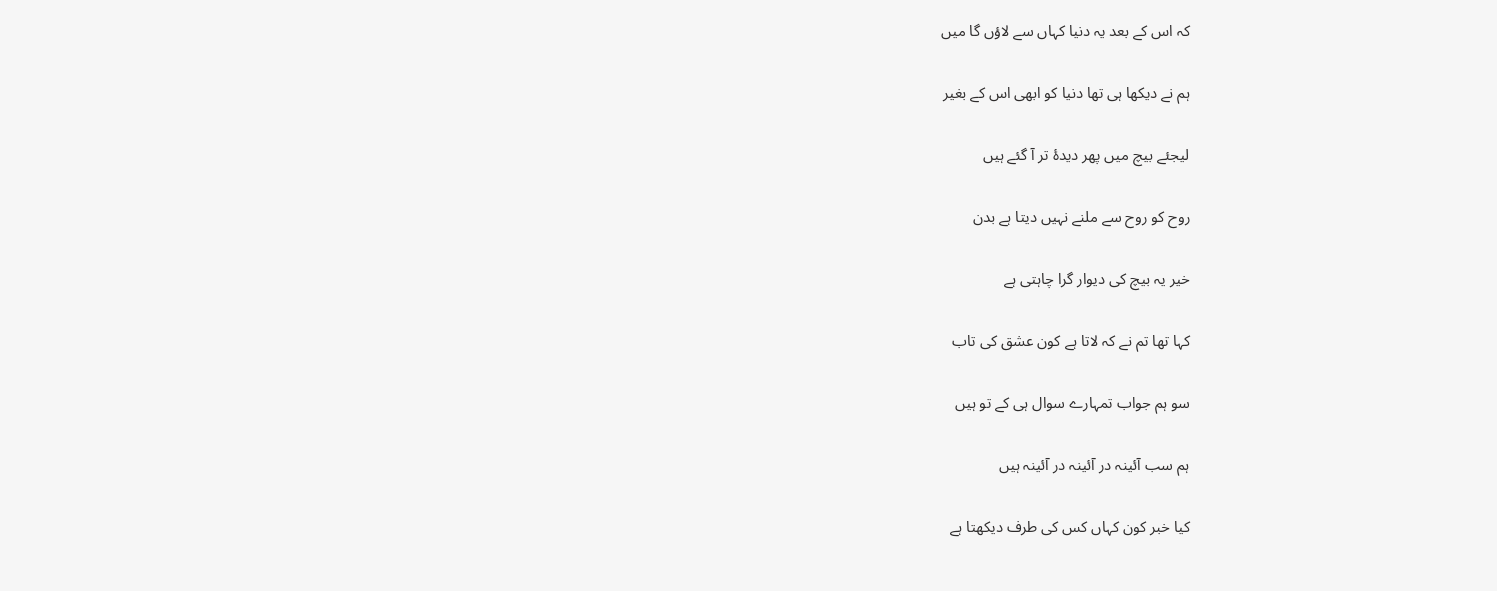کہ اس کے بعد یہ دنیا کہاں سے لاؤں گا میں

ہم نے دیکھا ہی تھا دنیا کو ابھی اس کے بغیر

لیجئے بیچ میں پھر دیدۂ تر آ گئے ہیں

روح کو روح سے ملنے نہیں دیتا ہے بدن

خیر یہ بیچ کی دیوار گرا چاہتی ہے

کہا تھا تم نے کہ لاتا ہے کون عشق کی تاب

سو ہم جواب تمہارے سوال ہی کے تو ہیں

ہم سب آئینہ در آئینہ در آئینہ ہیں

کیا خبر کون کہاں کس کی طرف دیکھتا ہے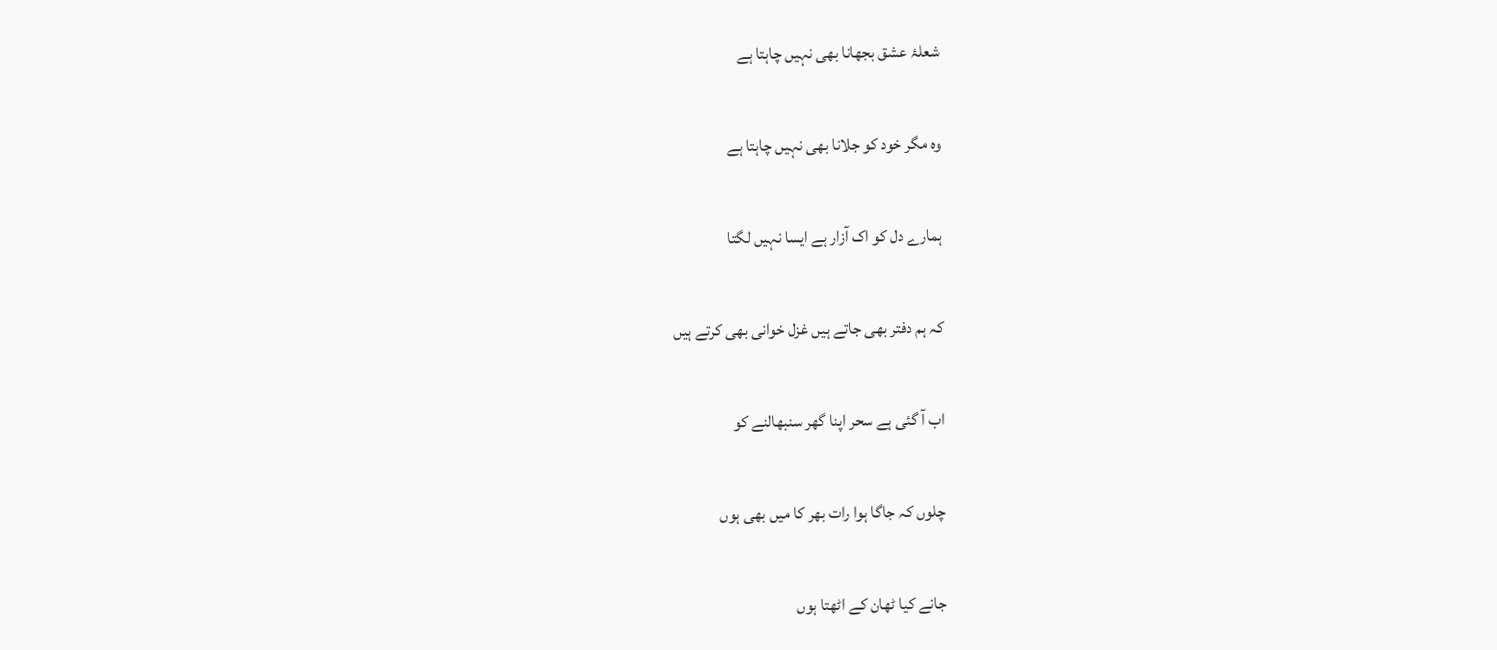شعلۂ عشق بجھانا بھی نہیں چاہتا ہے

وہ مگر خود کو جلانا بھی نہیں چاہتا ہے

ہمارے دل کو اک آزار ہے ایسا نہیں لگتا

کہ ہم دفتر بھی جاتے ہیں غزل خوانی بھی کرتے ہیں

اب آ گئی ہے سحر اپنا گھر سنبھالنے کو

چلوں کہ جاگا ہوا رات بھر کا میں بھی ہوں

جانے کیا ٹھان کے اٹھتا ہوں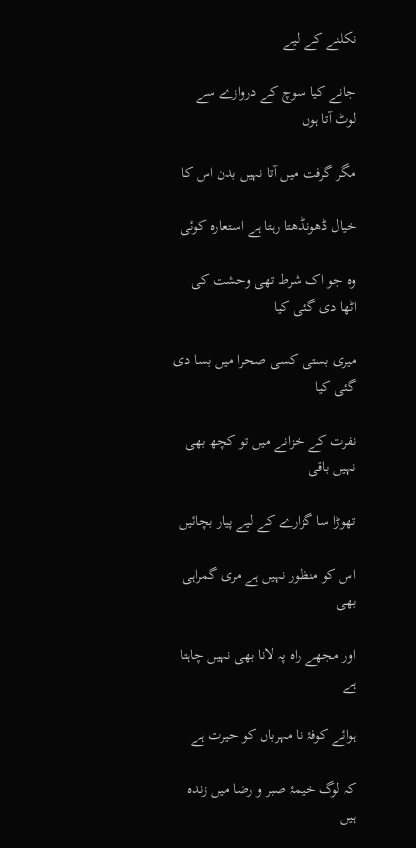نکلنے کے لیے

جانے کیا سوچ کے دروازے سے لوٹ آتا ہوں

مگر گرفت میں آتا نہیں بدن اس کا

خیال ڈھونڈھتا رہتا ہے استعارہ کوئی

وہ جو اک شرط تھی وحشت کی اٹھا دی گئی کیا

میری بستی کسی صحرا میں بسا دی گئی کیا

نفرت کے خزانے میں تو کچھ بھی نہیں باقی

تھوڑا سا گزارے کے لیے پیار بچائیں

اس کو منظور نہیں ہے مری گمراہی بھی

اور مجھے راہ پہ لانا بھی نہیں چاہتا ہے

ہوائے کوفۂ نا مہرباں کو حیرت ہے

کہ لوگ خیمۂ صبر و رضا میں زندہ ہیں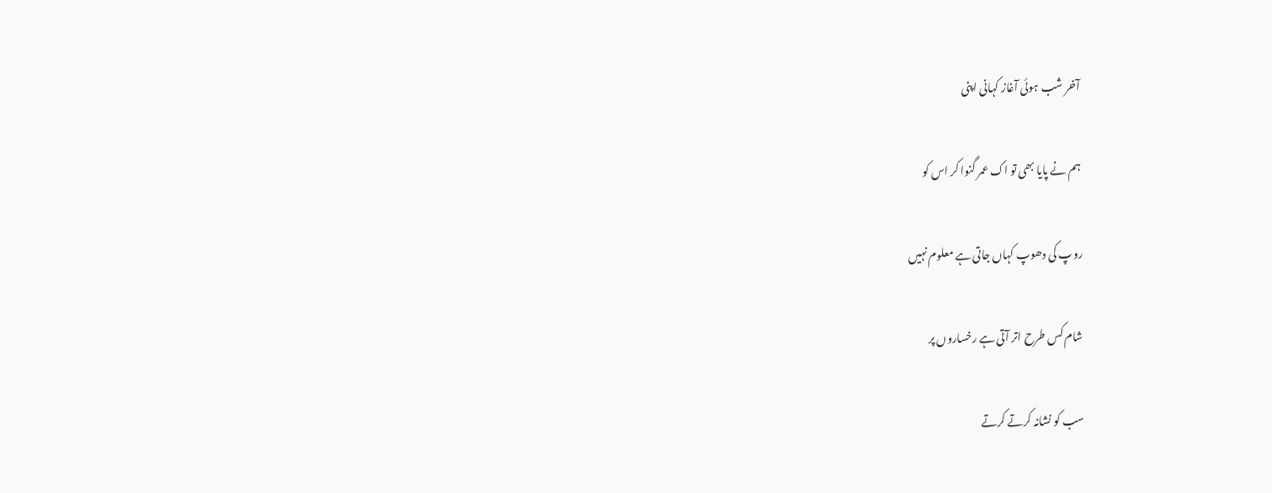آخر شب ہوئی آغاز کہانی اپنی

ہم نے پایا بھی تو اک عمر گنوا کر اس کو

روپ کی دھوپ کہاں جاتی ہے معلوم نہیں

شام کس طرح اتر آتی ہے رخساروں پر

سب کو نشانہ کرتے کرتے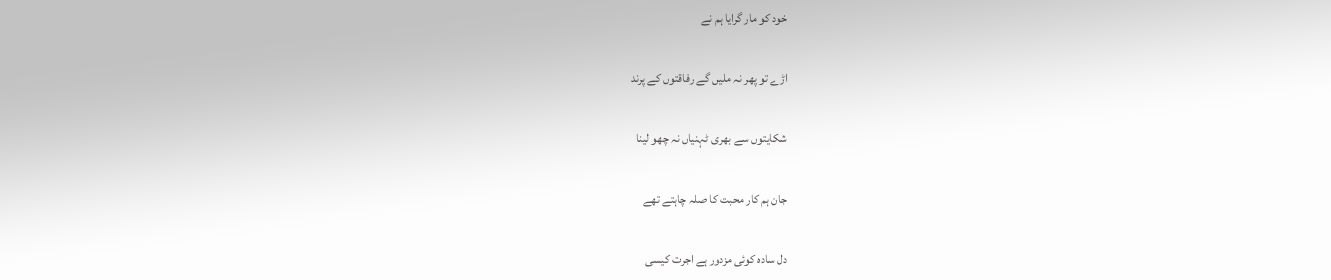خود کو مار گرایا ہم نے

اڑے تو پھر نہ ملیں گے رفاقتوں کے پرند

شکایتوں سے بھری ٹہنیاں نہ چھو لینا

جان ہم کار محبت کا صلہ چاہتے تھے

دل سادہ کوئی مزدور ہے اجرت کیسی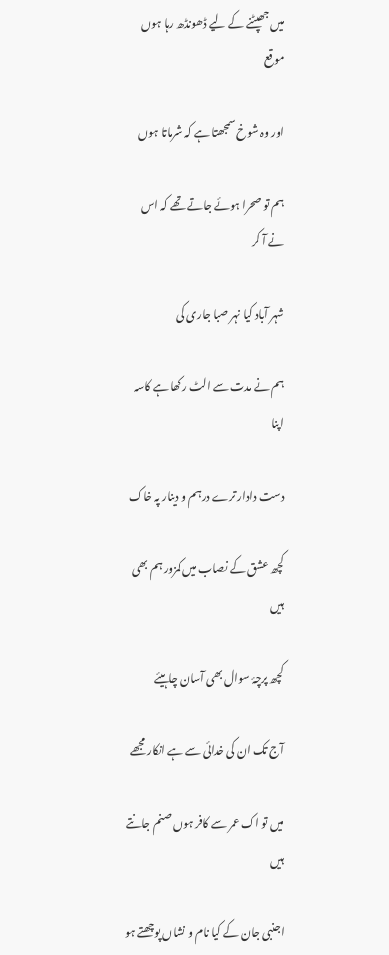میں جھپٹنے کے لیے ڈھونڈھ رہا ہوں موقع

اور وہ شوخ سمجھتا ہے کہ شرماتا ہوں

ہم تو صحرا ہوئے جاتے تھے کہ اس نے آ کر

شہر آباد کیا نہر صبا جاری کی

ہم نے مدت سے الٹ رکھا ہے کاسہ اپنا

دست دادار ترے درہم و دینار پہ خاک

کچھ عشق کے نصاب میں کمزور ہم بھی ہیں

کچھ پرچۂ سوال بھی آسان چاہیئے

آج تک ان کی خدائی سے ہے انکار مجھے

میں تو اک عمر سے کافر ہوں صنم جانتے ہیں

اجنبی جان کے کیا نام و نشاں پوچھتے ہو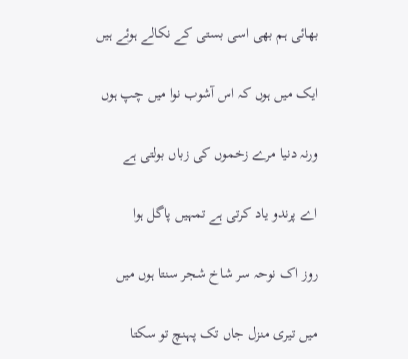بھائی ہم بھی اسی بستی کے نکالے ہوئے ہیں

ایک میں ہوں کہ اس آشوب نوا میں چپ ہوں

ورنہ دنیا مرے زخموں کی زباں بولتی ہے

اے پرندو یاد کرتی ہے تمہیں پاگل ہوا

روز اک نوحہ سر شاخ شجر سنتا ہوں میں

میں تیری منزل جاں تک پہنچ تو سکتا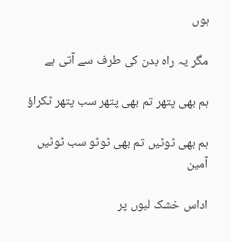ہوں

مگر یہ راہ بدن کی طرف سے آتی ہے

ہم بھی پتھر تم بھی پتھر سب پتھر ٹکراؤ

ہم بھی ٹوٹیں تم بھی ٹوٹو سب ٹوٹیں آمین

اداس خشک لبوں پر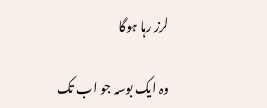لرز رہا ہوگا

وہ ایک بوسہ جو اب تک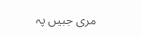مری جبیں پہ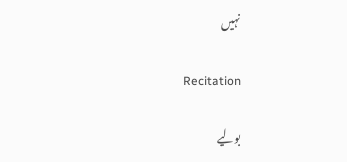نہیں

Recitation

بولیے